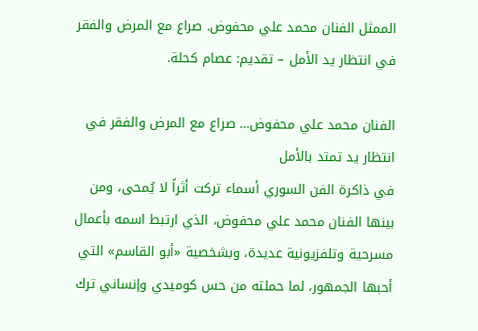الممثل الفنان محمد علي محفوض. صراع مع المرض والفقر في انتظار يد الأمل – تقديم: عصام كحلة.

الفنان محمد علي محفوض… صراع مع المرض والفقر في انتظار يد تمتد بالأمل
في ذاكرة الفن السوري أسماء تركت أثراً لا يُمحى، ومن بينها الفنان محمد علي محفوض، الذي ارتبط اسمه بأعمال مسرحية وتلفزيونية عديدة، وبشخصية «أبو القاسم» التي أحبها الجمهور، لما حملته من حس كوميدي وإنساني ترك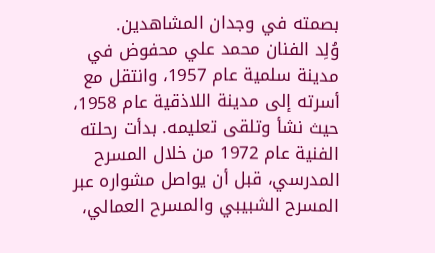بصمته في وجدان المشاهدين.
وُلِد الفنان محمد علي محفوض في مدينة سلمية عام 1957، وانتقل مع أسرته إلى مدينة اللاذقية عام 1958، حيث نشأ وتلقى تعليمه. بدأت رحلته الفنية عام 1972 من خلال المسرح المدرسي، قبل أن يواصل مشواره عبر المسرح الشبيبي والمسرح العمالي،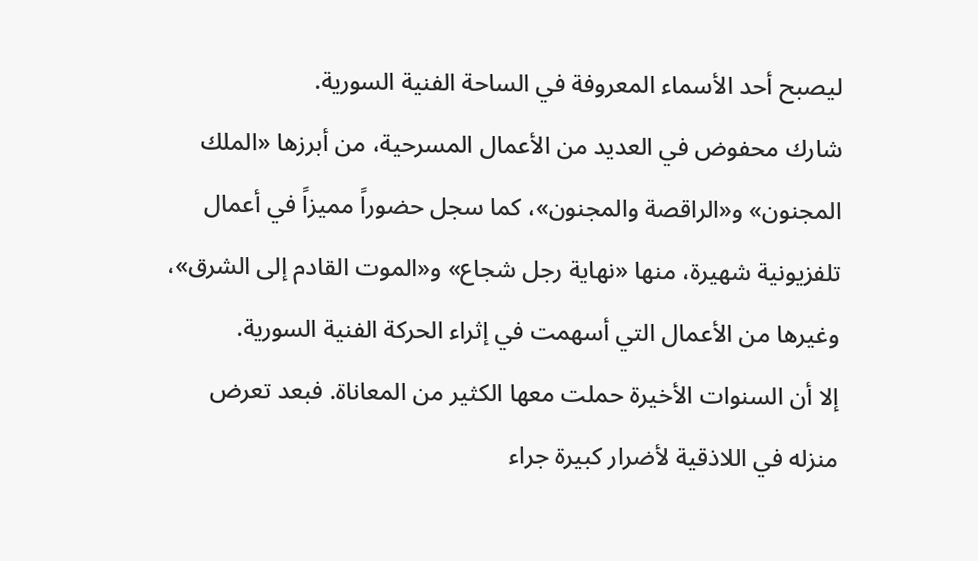ليصبح أحد الأسماء المعروفة في الساحة الفنية السورية.
شارك محفوض في العديد من الأعمال المسرحية، من أبرزها «الملك المجنون» و«الراقصة والمجنون»، كما سجل حضوراً مميزاً في أعمال تلفزيونية شهيرة، منها «نهاية رجل شجاع» و«الموت القادم إلى الشرق»، وغيرها من الأعمال التي أسهمت في إثراء الحركة الفنية السورية.
إلا أن السنوات الأخيرة حملت معها الكثير من المعاناة. فبعد تعرض منزله في اللاذقية لأضرار كبيرة جراء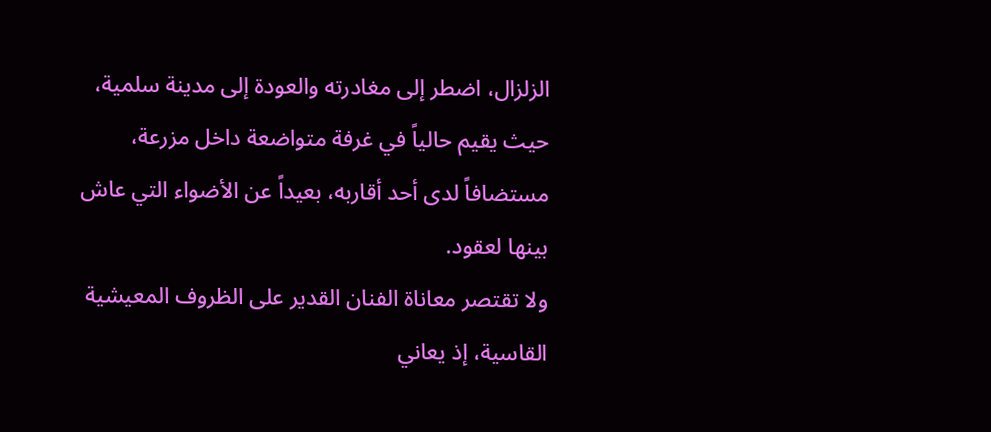الزلزال، اضطر إلى مغادرته والعودة إلى مدينة سلمية، حيث يقيم حالياً في غرفة متواضعة داخل مزرعة، مستضافاً لدى أحد أقاربه، بعيداً عن الأضواء التي عاش بينها لعقود.
ولا تقتصر معاناة الفنان القدير على الظروف المعيشية القاسية، إذ يعاني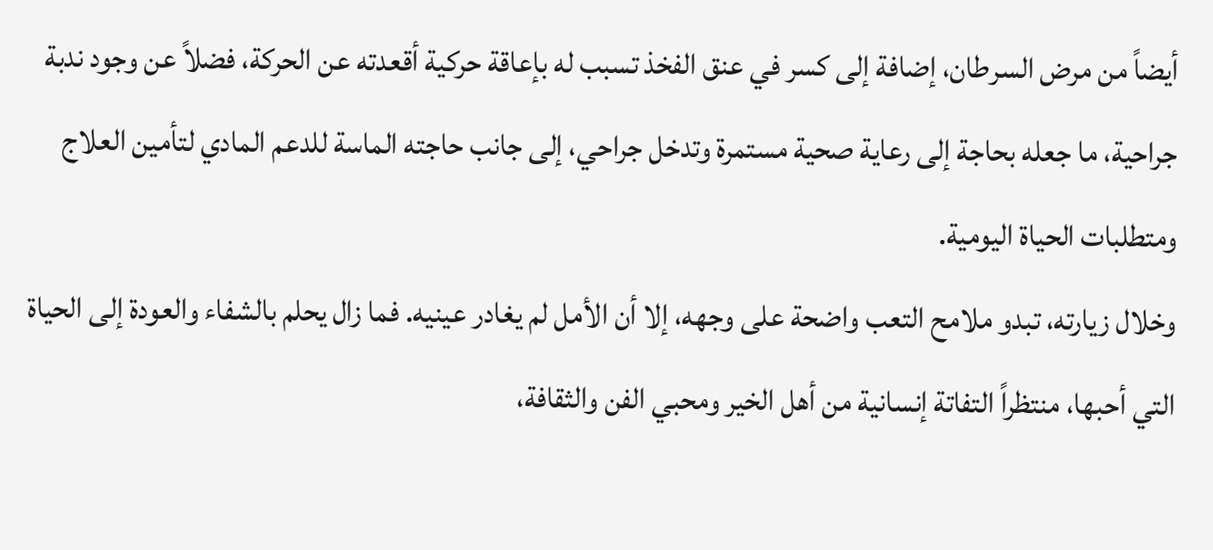أيضاً من مرض السرطان، إضافة إلى كسر في عنق الفخذ تسبب له بإعاقة حركية أقعدته عن الحركة، فضلاً عن وجود ندبة جراحية، ما جعله بحاجة إلى رعاية صحية مستمرة وتدخل جراحي، إلى جانب حاجته الماسة للدعم المادي لتأمين العلاج ومتطلبات الحياة اليومية.
وخلال زيارته، تبدو ملامح التعب واضحة على وجهه، إلا أن الأمل لم يغادر عينيه. فما زال يحلم بالشفاء والعودة إلى الحياة التي أحبها، منتظراً التفاتة إنسانية من أهل الخير ومحبي الفن والثقافة،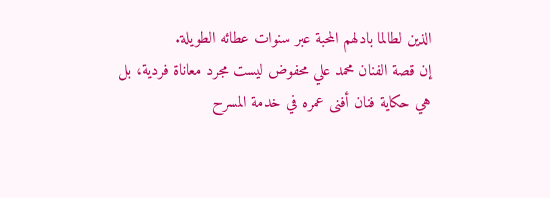الذين لطالما بادلهم المحبة عبر سنوات عطائه الطويلة.
إن قصة الفنان محمد علي محفوض ليست مجرد معاناة فردية، بل هي حكاية فنان أفنى عمره في خدمة المسرح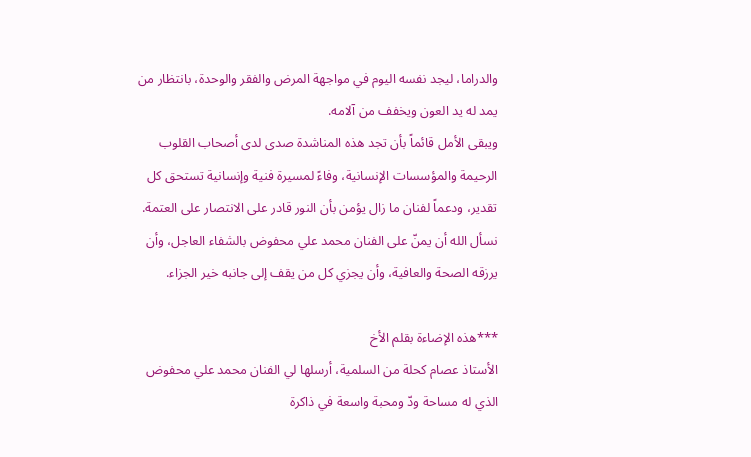والدراما، ليجد نفسه اليوم في مواجهة المرض والفقر والوحدة، بانتظار من يمد له يد العون ويخفف من آلامه.
ويبقى الأمل قائماً بأن تجد هذه المناشدة صدى لدى أصحاب القلوب الرحيمة والمؤسسات الإنسانية، وفاءً لمسيرة فنية وإنسانية تستحق كل تقدير، ودعماً لفنان ما زال يؤمن بأن النور قادر على الانتصار على العتمة.
نسأل الله أن يمنّ على الفنان محمد علي محفوض بالشفاء العاجل، وأن يرزقه الصحة والعافية، وأن يجزي كل من يقف إلى جانبه خير الجزاء.

***هذه الإضاءة بقلم الأخ
الأستاذ عصام كحلة من السلمية، أرسلها لي الفنان محمد علي محفوض الذي له مساحة ودّ ومحبة واسعة في ذاكرة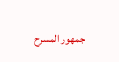جمهور المسرح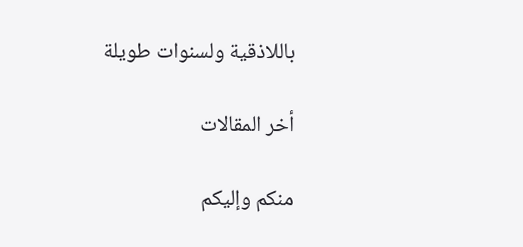باللاذقية ولسنوات طويلة

أخر المقالات

منكم وإليكم